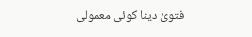فتویٰ دینا کوئی معمولی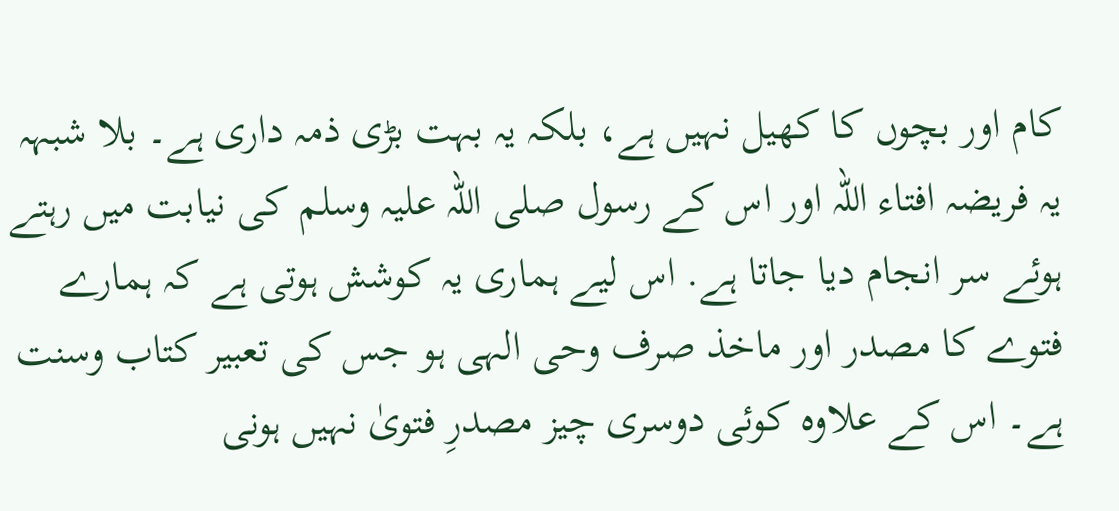کام اور بچوں کا کھیل نہیں ہے، بلکہ یہ بہت بڑی ذمہ داری ہے۔ بلا شبہہ یہ فریضہ افتاء اللہ اور اس کے رسول صلی اللہ علیہ وسلم کی نیابت میں رہتے ہوئے سر انجام دیا جاتا ہے. اس لیے ہماری یہ کوشش ہوتی ہے کہ ہمارے فتوے کا مصدر اور ماخذ صرف وحی الہی ہو جس کی تعبیر کتاب وسنت ہے۔ اس کے علاوہ کوئی دوسری چیز مصدرِ فتویٰ نہیں ہونی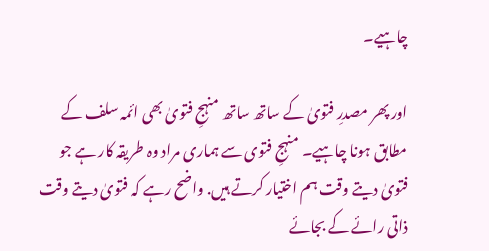چاہیے۔

اور پھر مصدرِ فتویٰ کے ساتھ ساتھ منہجِ فتویٰ بھی ائمہ سلف کے مطابق ہونا چاہیے۔ منہجِ فتوی سے ہماری مراد وہ طریقہ کار ہے جو فتویٰ دیتے وقت ہم اختیار کرتے ہیں. واضح رہے کہ فتویٰ دیتے وقت ذاتی رائے کے بجائے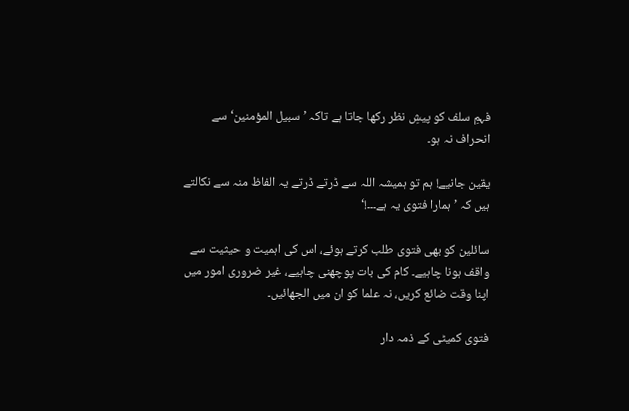فہمِ سلف کو پیشِ نظر رکھا جاتا ہے تاکہ ’سبیل المؤمنین‘ سے انحراف نہ ہو۔

یقین جانیے! ہم تو ہمیشہ اللہ سے ڈرتے ڈرتے یہ الفاظ منہ سے نکالتے ہیں کہ ’ہمارا فتوی یہ ہے۔۔۔!‘

سائلین کو بھی فتوی طلب کرتے ہوئے، اس کی اہمیت و حیثیت سے واقف ہونا چاہیے۔ کام کی بات پوچھنی چاہیے، غیر ضروری امور میں اپنا وقت ضائع کریں، نہ علما کو ان میں الجھائیں۔

فتوی کمیٹی کے ذمہ دار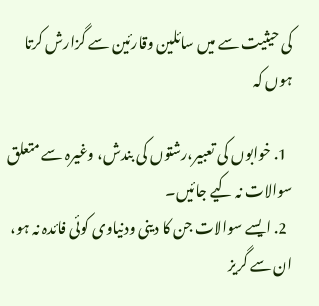کی حیثیت سے میں سائلین وقارئین سے گزارش کرتا ہوں کہ

  1. خوابوں کی تعبیر،رشتوں کی بندش، وغیرہ سے متعلق سوالات نہ کیے جائیں۔
  2. ایسے سوالات جن کا دینی ودنیاوی کوئی فائدہ نہ ہو، ان سے گریز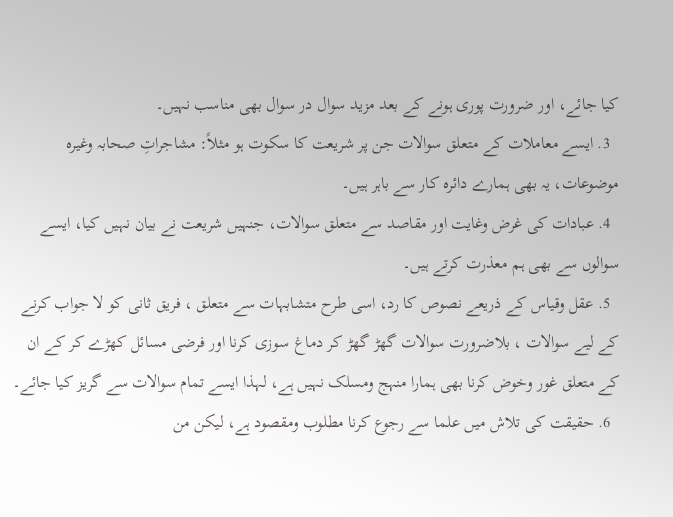کیا جائے، اور ضرورت پوری ہونے کے بعد مزید سوال در سوال بھی مناسب نہیں۔
  3. ایسے معاملات کے متعلق سوالات جن پر شریعت کا سکوت ہو مثلاً: مشاجراتِ صحابہ وغیرہ موضوعات، یہ بھی ہمارے دائرہ کار سے باہر ہیں۔
  4. عبادات کی غرض وغایت اور مقاصد سے متعلق سوالات، جنہیں شریعت نے بیان نہیں کیا، ایسے سوالوں سے بھی ہم معذرت کرتے ہیں۔
  5. عقل وقیاس کے ذریعے نصوص کا رد، اسی طرح متشابہات سے متعلق ، فریق ثانی کو لا جواب کرنے کے لیے سوالات ، بلاضرورت سوالات گھڑ گھڑ کر دماغ سوزی کرنا اور فرضی مسائل کھڑے کر کے ان کے متعلق غور وخوض کرنا بھی ہمارا منہج ومسلک نہیں ہے، لہذا ایسے تمام سوالات سے گریز کیا جائے۔
  6. حقیقت کی تلاش میں علما سے رجوع کرنا مطلوب ومقصود ہے، لیکن من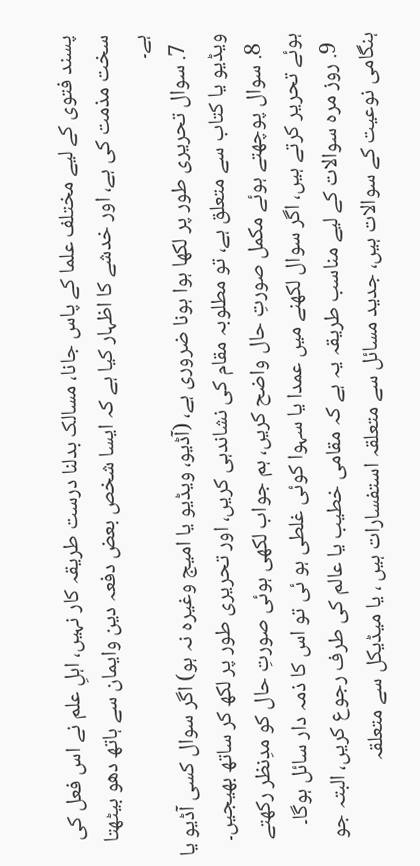پسند فتوی کے لیے مختلف علما کے پاس جانا، مسالک بدلنا درست طریقہ کار نہیں، اہلِ علم نے اس فعل کی سخت مذمت کی ہے، اور خدشے کا اظہار کیا ہے کہ ایسا شخص بعض دفعہ دین وایمان سے ہاتھ دھو بیٹھتا ہے۔
  7. سوال تحریری طور پر لکھا ہوا ہونا ضروری ہے، (آڈیو، ویڈیو یا امیج وغیرہ نہ ہو) اگر سوال کسی آڈیو یا ویڈیو یا کتاب سے متعلق ہے، تو مطلوبہ مقام کی نشاندہی کریں، اور تحریری طور پر لکھ کر ساتھ بھیجیں۔
  8. سوال پوچھتے ہوئے مکمل صورتِ حال واضح کریں، ہم جواب لکھی ہوئی صورتِ حال کو مدِنظر رکھتے ہوئے تحریر کرتے ہیں، اگر سوال لکھنے میں عمدا یا سہوا کوئی غلطی ہو ئی تو اس کا ذمہ دار سائل ہوگا۔
  9. روز مرہ سوالات کے لیے مناسب طریقہ یہ ہے کہ مقامی خطیب یا عالم کی طرف رجوع کریں، البتہ جو ہنگامی نوعیت کے سوالات ہیں، جدید مسائل سے متعلقہ استفسارات ہیں ، یا میڈیکل سے متعلقہ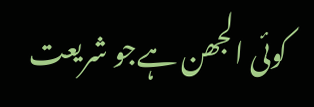کوئی الجھن ہےجو شریعت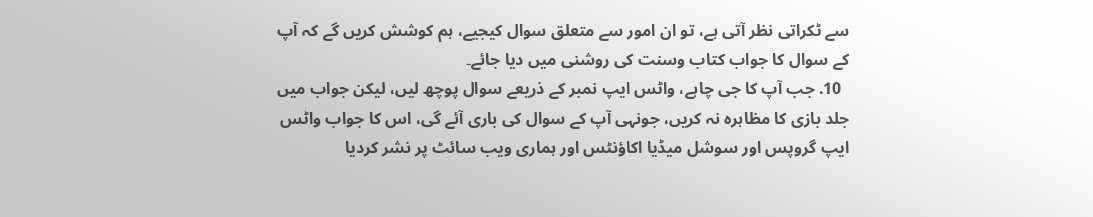سے ٹکراتی نظر آتی ہے، تو ان امور سے متعلق سوال کیجیے، ہم کوشش کریں گے کہ آپ کے سوال کا جواب کتاب وسنت کی روشنی میں دیا جائے۔
  10. جب آپ کا جی چاہے، واٹس ایپ نمبر کے ذریعے سوال پوچھ لیں، لیکن جواب میں جلد بازی کا مظاہرہ نہ کریں، جونہی آپ کے سوال کی باری آئے گی، اس کا جواب واٹس ایپ گروپس اور سوشل میڈیا اکاؤنٹس اور ہماری ویب سائٹ پر نشر کردیا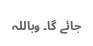جائے گا۔ وباللہ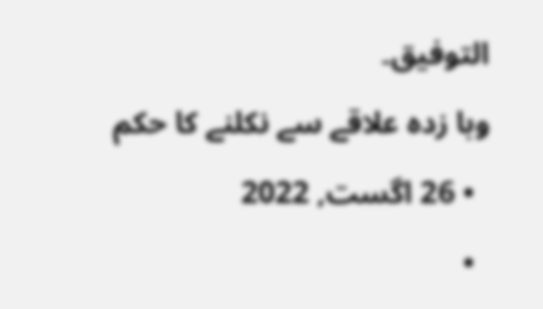التوفیق۔
وبا زدہ علاقے سے نکلنے کا حکم
  • 26 اگست, 2022
  •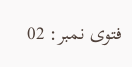فتوی نمبر: 02